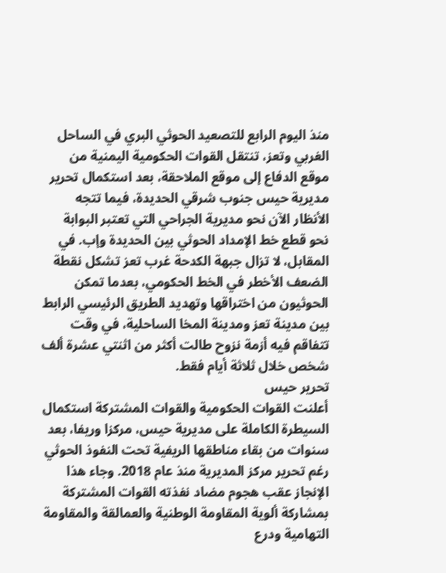منذ اليوم الرابع للتصعيد الحوثي البري في الساحل الغربي وتعز، تنتقل القوات الحكومية اليمنية من موقع الدفاع إلى موقع الملاحقة، بعد استكمال تحرير مديرية حيس جنوب شرقي الحديدة، فيما تتجه الأنظار الآن نحو مديرية الجراحي التي تعتبر البوابة نحو قطع خط الإمداد الحوثي بين الحديدة وإب. في المقابل، لا تزال جبهة الكدحة غرب تعز تشكل نقطة الضعف الأخطر في الخط الحكومي، بعدما تمكن الحوثيون من اختراقها وتهديد الطريق الرئيسي الرابط بين مدينة تعز ومدينة المخا الساحلية، في وقت تتفاقم فيه أزمة نزوح طالت أكثر من اثنتي عشرة ألف شخص خلال ثلاثة أيام فقط.
تحرير حيس
أعلنت القوات الحكومية والقوات المشتركة استكمال السيطرة الكاملة على مديرية حيس، مركزا وريفا، بعد سنوات من بقاء مناطقها الريفية تحت النفوذ الحوثي رغم تحرير مركز المديرية منذ عام 2018. وجاء هذا الإنجاز عقب هجوم مضاد نفذته القوات المشتركة بمشاركة ألوية المقاومة الوطنية والعمالقة والمقاومة التهامية ودرع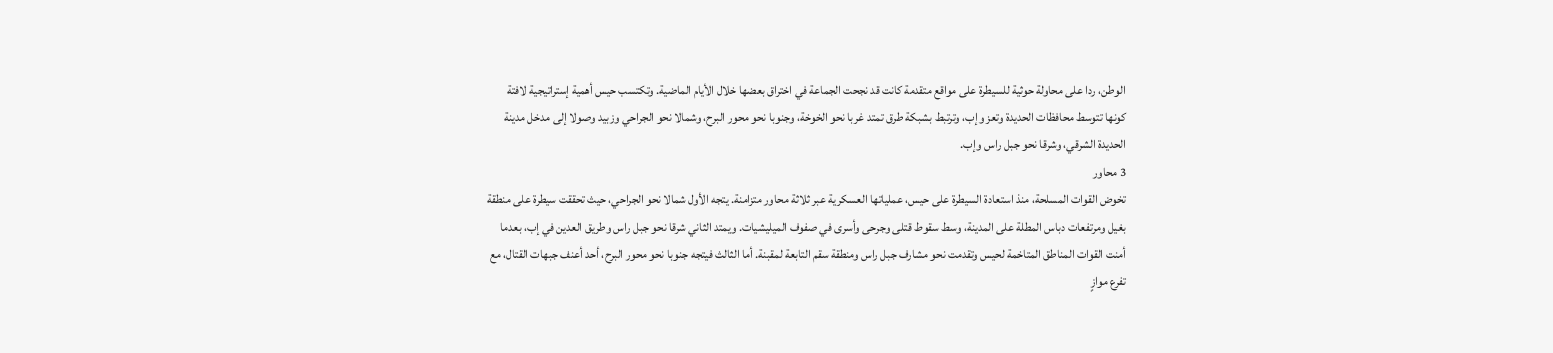الوطن، ردا على محاولة حوثية للسيطرة على مواقع متقدمة كانت قد نجحت الجماعة في اختراق بعضها خلال الأيام الماضية. وتكتسب حيس أهمية إستراتيجية لافتة كونها تتوسط محافظات الحديدة وتعز وإب، وترتبط بشبكة طرق تمتد غربا نحو الخوخة، وجنوبا نحو محور البرح، وشمالا نحو الجراحي وزبيد وصولا إلى مدخل مدينة الحديدة الشرقي، وشرقا نحو جبل راس وإب.
3 محاور
تخوض القوات المسلحة، منذ استعادة السيطرة على حيس، عملياتها العسكرية عبر ثلاثة محاور متزامنة. يتجه الأول شمالا نحو الجراحي، حيث تحققت سيطرة على منطقة بغيل ومرتفعات دباس المطلة على المدينة، وسط سقوط قتلى وجرحى وأسرى في صفوف الميليشيات. ويمتد الثاني شرقا نحو جبل راس وطريق العدين في إب، بعدما أمنت القوات المناطق المتاخمة لحيس وتقدمت نحو مشارف جبل راس ومنطقة سقم التابعة لمقبنة. أما الثالث فيتجه جنوبا نحو محور البرح، أحد أعنف جبهات القتال، مع تفرع موازٍ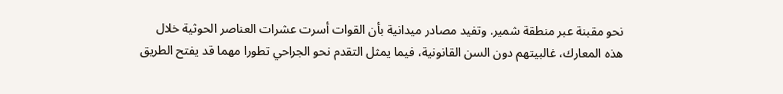نحو مقبنة عبر منطقة شمير. وتفيد مصادر ميدانية بأن القوات أسرت عشرات العناصر الحوثية خلال هذه المعارك، غالبيتهم دون السن القانونية، فيما يمثل التقدم نحو الجراحي تطورا مهما قد يفتح الطريق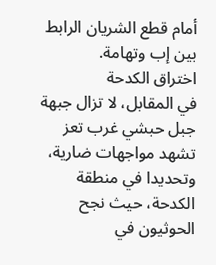أمام قطع الشريان الرابط بين إب وتهامة.
اختراق الكدحة
في المقابل، لا تزال جبهة جبل حبشي غرب تعز تشهد مواجهات ضارية، وتحديدا في منطقة الكدحة، حيث نجح الحوثيون في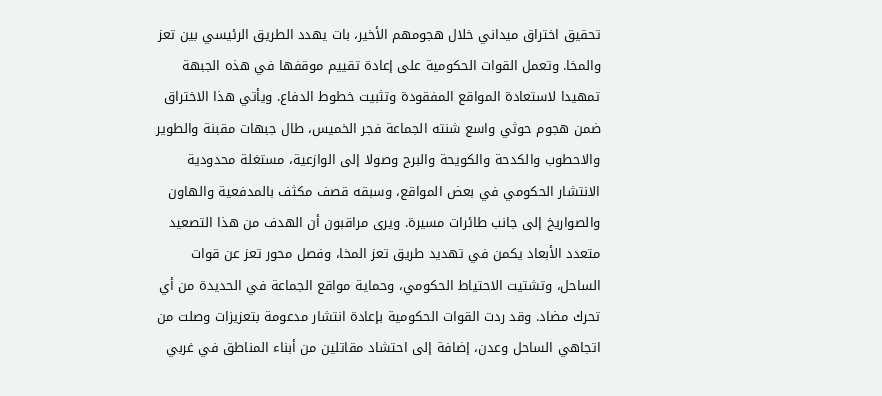تحقيق اختراق ميداني خلال هجومهم الأخير، بات يهدد الطريق الرئيسي بين تعز والمخا. وتعمل القوات الحكومية على إعادة تقييم موقفها في هذه الجبهة تمهيدا لاستعادة المواقع المفقودة وتثبيت خطوط الدفاع. ويأتي هذا الاختراق ضمن هجوم حوثي واسع شنته الجماعة فجر الخميس، طال جبهات مقبنة والطوير والاحطوب والكدحة والكويحة والبرح وصولا إلى الوازعية، مستغلة محدودية الانتشار الحكومي في بعض المواقع، وسبقه قصف مكثف بالمدفعية والهاون والصواريخ إلى جانب طائرات مسيرة. ويرى مراقبون أن الهدف من هذا التصعيد متعدد الأبعاد يكمن في تهديد طريق تعز المخا، وفصل محور تعز عن قوات الساحل، وتشتيت الاحتياط الحكومي، وحماية مواقع الجماعة في الحديدة من أي تحرك مضاد. وقد ردت القوات الحكومية بإعادة انتشار مدعومة بتعزيزات وصلت من اتجاهي الساحل وعدن، إضافة إلى احتشاد مقاتلين من أبناء المناطق في غربي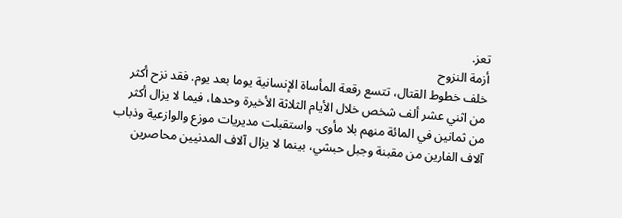تعز.
أزمة النزوح
خلف خطوط القتال، تتسع رقعة المأساة الإنسانية يوما بعد يوم. فقد نزح أكثر من اثني عشر ألف شخص خلال الأيام الثلاثة الأخيرة وحدها، فيما لا يزال أكثر من ثمانين في المائة منهم بلا مأوى. واستقبلت مديريات موزع والوازعية وذباب آلاف الفارين من مقبنة وجبل حبشي، بينما لا يزال آلاف المدنيين محاصرين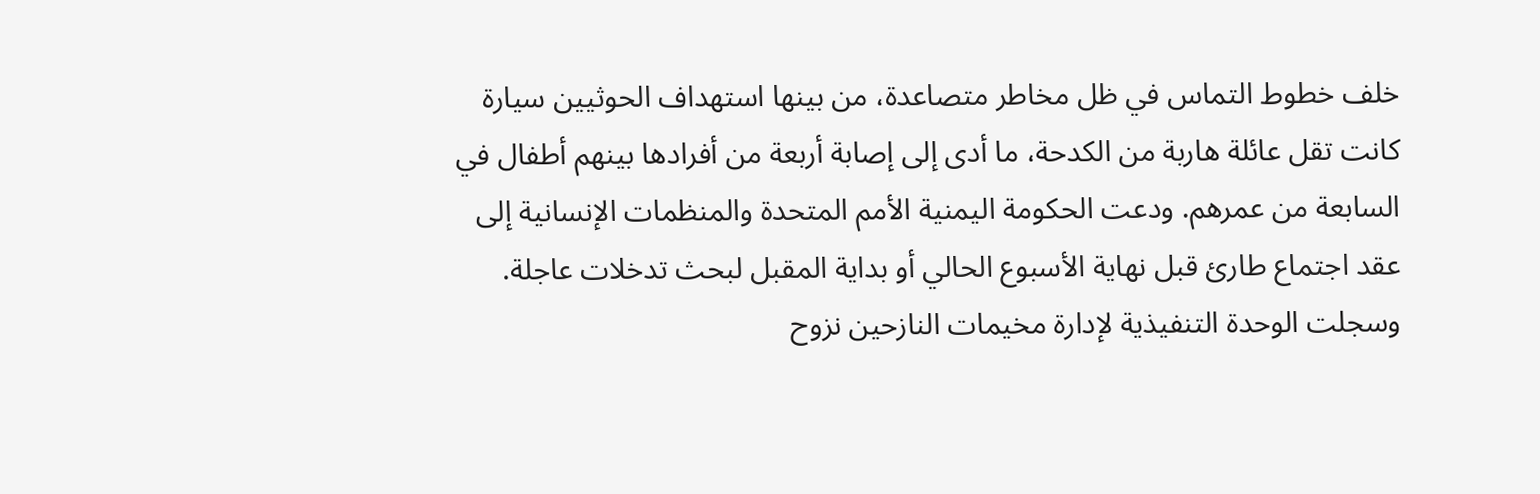خلف خطوط التماس في ظل مخاطر متصاعدة، من بينها استهداف الحوثيين سيارة كانت تقل عائلة هاربة من الكدحة، ما أدى إلى إصابة أربعة من أفرادها بينهم أطفال في السابعة من عمرهم. ودعت الحكومة اليمنية الأمم المتحدة والمنظمات الإنسانية إلى عقد اجتماع طارئ قبل نهاية الأسبوع الحالي أو بداية المقبل لبحث تدخلات عاجلة. وسجلت الوحدة التنفيذية لإدارة مخيمات النازحين نزوح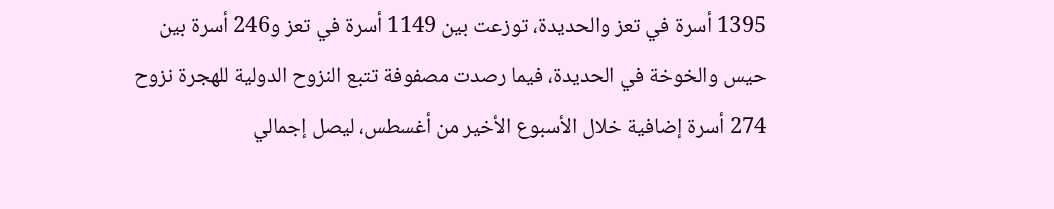1395 أسرة في تعز والحديدة، توزعت بين 1149 أسرة في تعز و246 أسرة بين حيس والخوخة في الحديدة، فيما رصدت مصفوفة تتبع النزوح الدولية للهجرة نزوح 274 أسرة إضافية خلال الأسبوع الأخير من أغسطس، ليصل إجمالي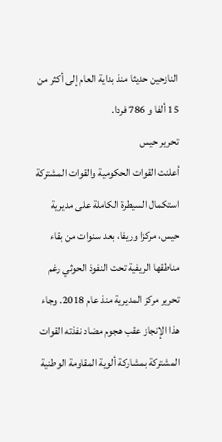النازحين حديثا منذ بداية العام إلى أكثر من 15 ألفا و 786 فردا.
تحرير حيس
أعلنت القوات الحكومية والقوات المشتركة استكمال السيطرة الكاملة على مديرية حيس، مركزا وريفا، بعد سنوات من بقاء مناطقها الريفية تحت النفوذ الحوثي رغم تحرير مركز المديرية منذ عام 2018. وجاء هذا الإنجاز عقب هجوم مضاد نفذته القوات المشتركة بمشاركة ألوية المقاومة الوطنية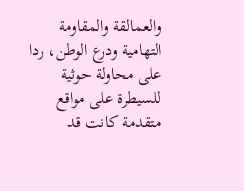والعمالقة والمقاومة التهامية ودرع الوطن، ردا على محاولة حوثية للسيطرة على مواقع متقدمة كانت قد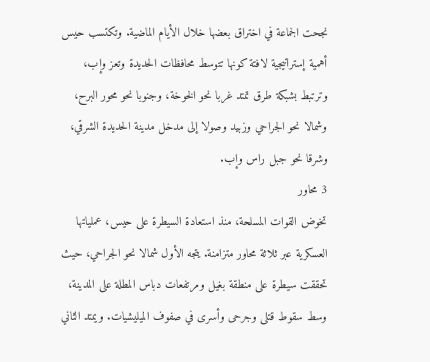نجحت الجماعة في اختراق بعضها خلال الأيام الماضية. وتكتسب حيس أهمية إستراتيجية لافتة كونها تتوسط محافظات الحديدة وتعز وإب، وترتبط بشبكة طرق تمتد غربا نحو الخوخة، وجنوبا نحو محور البرح، وشمالا نحو الجراحي وزبيد وصولا إلى مدخل مدينة الحديدة الشرقي، وشرقا نحو جبل راس وإب.
3 محاور
تخوض القوات المسلحة، منذ استعادة السيطرة على حيس، عملياتها العسكرية عبر ثلاثة محاور متزامنة. يتجه الأول شمالا نحو الجراحي، حيث تحققت سيطرة على منطقة بغيل ومرتفعات دباس المطلة على المدينة، وسط سقوط قتلى وجرحى وأسرى في صفوف الميليشيات. ويمتد الثاني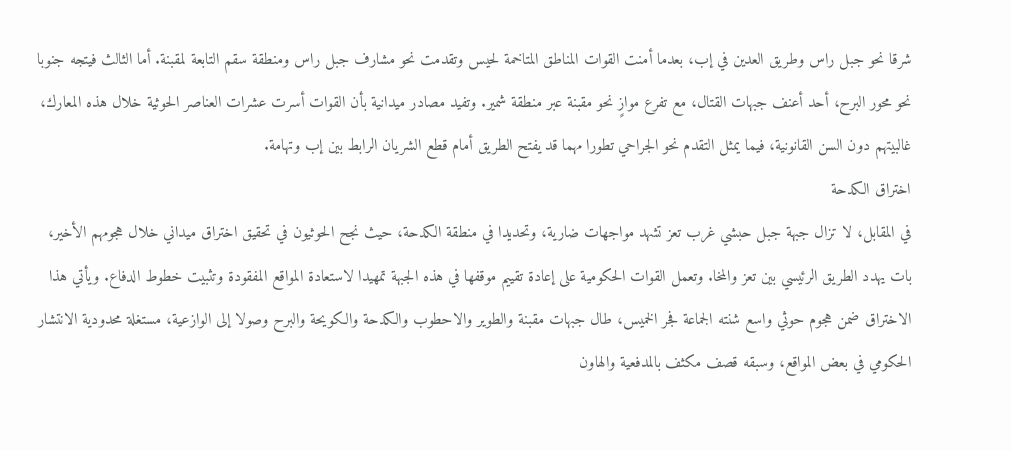شرقا نحو جبل راس وطريق العدين في إب، بعدما أمنت القوات المناطق المتاخمة لحيس وتقدمت نحو مشارف جبل راس ومنطقة سقم التابعة لمقبنة. أما الثالث فيتجه جنوبا نحو محور البرح، أحد أعنف جبهات القتال، مع تفرع موازٍ نحو مقبنة عبر منطقة شمير. وتفيد مصادر ميدانية بأن القوات أسرت عشرات العناصر الحوثية خلال هذه المعارك، غالبيتهم دون السن القانونية، فيما يمثل التقدم نحو الجراحي تطورا مهما قد يفتح الطريق أمام قطع الشريان الرابط بين إب وتهامة.
اختراق الكدحة
في المقابل، لا تزال جبهة جبل حبشي غرب تعز تشهد مواجهات ضارية، وتحديدا في منطقة الكدحة، حيث نجح الحوثيون في تحقيق اختراق ميداني خلال هجومهم الأخير، بات يهدد الطريق الرئيسي بين تعز والمخا. وتعمل القوات الحكومية على إعادة تقييم موقفها في هذه الجبهة تمهيدا لاستعادة المواقع المفقودة وتثبيت خطوط الدفاع. ويأتي هذا الاختراق ضمن هجوم حوثي واسع شنته الجماعة فجر الخميس، طال جبهات مقبنة والطوير والاحطوب والكدحة والكويحة والبرح وصولا إلى الوازعية، مستغلة محدودية الانتشار الحكومي في بعض المواقع، وسبقه قصف مكثف بالمدفعية والهاون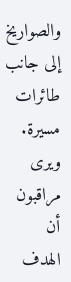والصواريخ إلى جانب طائرات مسيرة. ويرى مراقبون أن الهدف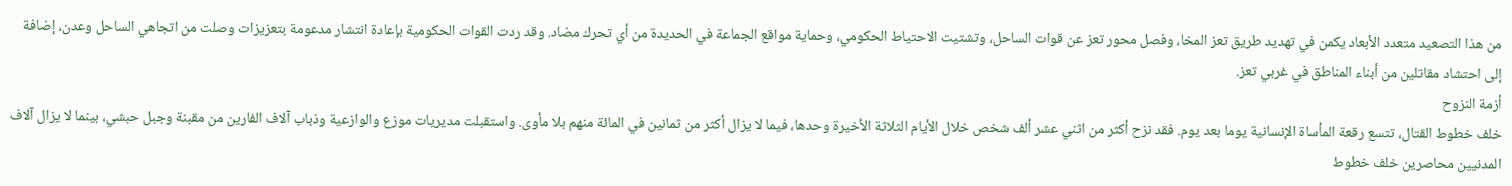من هذا التصعيد متعدد الأبعاد يكمن في تهديد طريق تعز المخا، وفصل محور تعز عن قوات الساحل، وتشتيت الاحتياط الحكومي، وحماية مواقع الجماعة في الحديدة من أي تحرك مضاد. وقد ردت القوات الحكومية بإعادة انتشار مدعومة بتعزيزات وصلت من اتجاهي الساحل وعدن، إضافة إلى احتشاد مقاتلين من أبناء المناطق في غربي تعز.
أزمة النزوح
خلف خطوط القتال، تتسع رقعة المأساة الإنسانية يوما بعد يوم. فقد نزح أكثر من اثني عشر ألف شخص خلال الأيام الثلاثة الأخيرة وحدها، فيما لا يزال أكثر من ثمانين في المائة منهم بلا مأوى. واستقبلت مديريات موزع والوازعية وذباب آلاف الفارين من مقبنة وجبل حبشي، بينما لا يزال آلاف المدنيين محاصرين خلف خطوط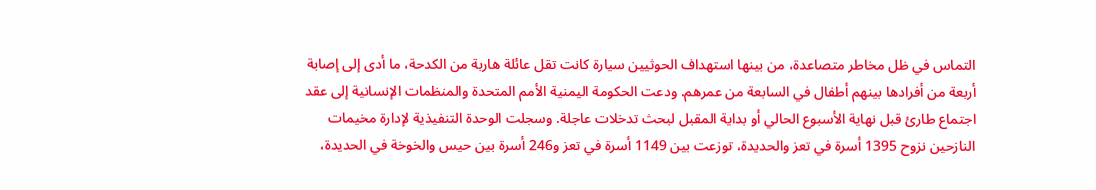التماس في ظل مخاطر متصاعدة، من بينها استهداف الحوثيين سيارة كانت تقل عائلة هاربة من الكدحة، ما أدى إلى إصابة أربعة من أفرادها بينهم أطفال في السابعة من عمرهم. ودعت الحكومة اليمنية الأمم المتحدة والمنظمات الإنسانية إلى عقد اجتماع طارئ قبل نهاية الأسبوع الحالي أو بداية المقبل لبحث تدخلات عاجلة. وسجلت الوحدة التنفيذية لإدارة مخيمات النازحين نزوح 1395 أسرة في تعز والحديدة، توزعت بين 1149 أسرة في تعز و246 أسرة بين حيس والخوخة في الحديدة،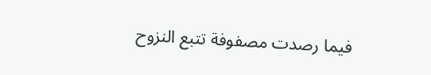فيما رصدت مصفوفة تتبع النزوح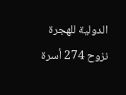الدولية للهجرة نزوح 274 أسرة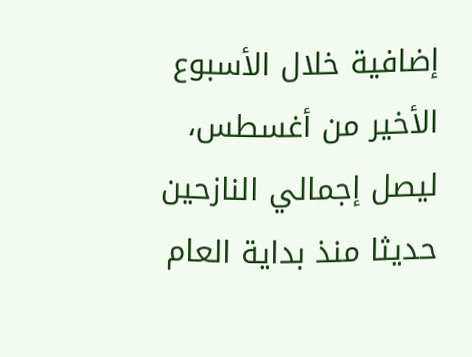إضافية خلال الأسبوع الأخير من أغسطس، ليصل إجمالي النازحين حديثا منذ بداية العام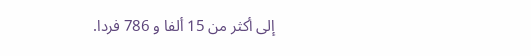إلى أكثر من 15 ألفا و 786 فردا.